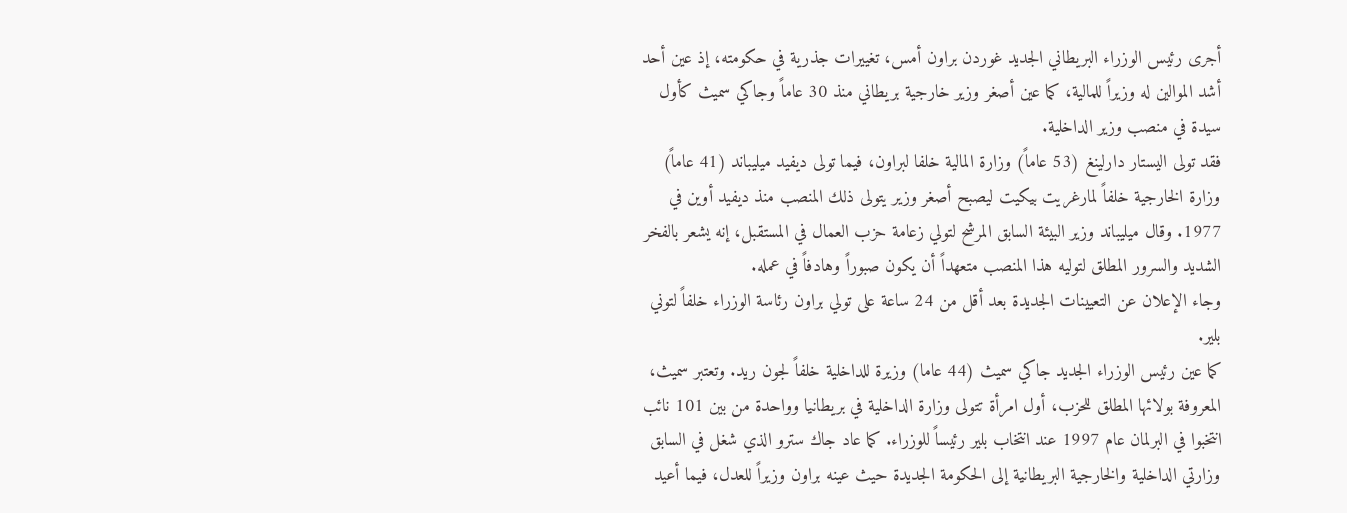أجرى رئيس الوزراء البريطاني الجديد غوردن براون أمس، تغييرات جذرية في حكومته، إذ عين أحد أشد الموالين له وزيراً للمالية، كما عين أصغر وزير خارجية بريطاني منذ 30 عاماً وجاكي سميث كأول سيدة في منصب وزير الداخلية.
فقد تولى اليستار دارلينغ (53 عاماً) وزارة المالية خلفا لبراون، فيما تولى ديفيد ميليباند (41 عاماً) وزارة الخارجية خلفاً لمارغريت بيكيت ليصبح أصغر وزير يتولى ذلك المنصب منذ ديفيد أوين في 1977. وقال ميليباند وزير البيئة السابق المرشح لتولي زعامة حزب العمال في المستقبل، إنه يشعر بالفخر الشديد والسرور المطلق لتوليه هذا المنصب متعهداً أن يكون صبوراً وهادفاً في عمله.
وجاء الإعلان عن التعيينات الجديدة بعد أقل من 24 ساعة على تولي براون رئاسة الوزراء خلفاً لتوني بلير.
كما عين رئيس الوزراء الجديد جاكي سميث (44 عاما) وزيرة للداخلية خلفاً لجون ريد. وتعتبر سميث، المعروفة بولائها المطلق للحزب، أول امرأة تتولى وزارة الداخلية في بريطانيا وواحدة من بين 101 نائب انتخبوا في البرلمان عام 1997 عند انتخاب بلير رئيساً للوزراء. كما عاد جاك سترو الذي شغل في السابق وزارتي الداخلية والخارجية البريطانية إلى الحكومة الجديدة حيث عينه براون وزيراً للعدل، فيما أعيد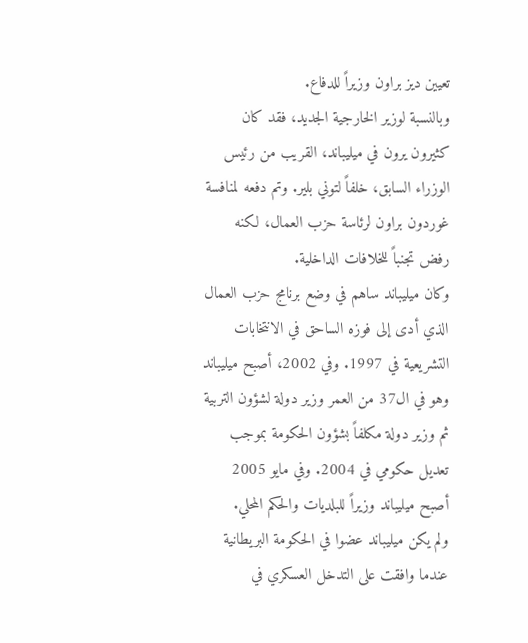تعيين ديز براون وزيراً للدفاع.
وبالنسبة لوزير الخارجية الجديد، فقد كان كثيرون يرون في ميليباند، القريب من رئيس الوزراء السابق، خلفاً لتوني بلير. وتم دفعه لمنافسة غوردون براون لرئاسة حزب العمال، لكنه رفض تجنباً للخلافات الداخلية.
وكان ميليباند ساهم في وضع برنامج حزب العمال الذي أدى إلى فوزه الساحق في الانتخابات التشريعية في 1997. وفي 2002، أصبح ميليباند وهو في ال37 من العمر وزير دولة لشؤون التربية ثم وزير دولة مكلفاً بشؤون الحكومة بموجب تعديل حكومي في 2004. وفي مايو 2005 أصبح ميليباند وزيراً للبلديات والحكم المحلي.
ولم يكن ميليباند عضوا في الحكومة البريطانية عندما وافقت على التدخل العسكري في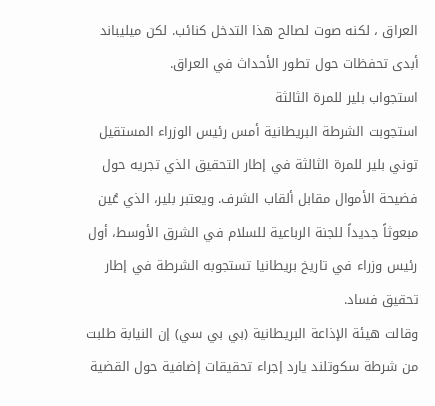العراق ، لكنه صوت لصالح هذا التدخل كنائب. لكن ميليباند أبدى تحفظات حول تطور الأحداث في العراق.
استجواب بلير للمرة الثالثة
استجوبت الشرطة البريطانية أمس رئيس الوزراء المستقيل توني بلير للمرة الثالثة في إطار التحقيق الذي تجريه حول فضيحة الأموال مقابل ألقاب الشرف. ويعتبر بلير، الذي عُين مبعوثاً جديداً للجنة الرباعية للسلام في الشرق الأوسط، أول رئيس وزراء في تاريخ بريطانيا تستجوبه الشرطة في إطار تحقيق فساد.
وقالت هيئة الإذاعة البريطانية (بي بي سي) إن النيابة طلبت من شرطة سكوتلند يارد إجراء تحقيقات إضافية حول القضية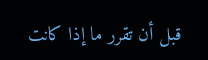قبل أن تقرر ما إذا كانت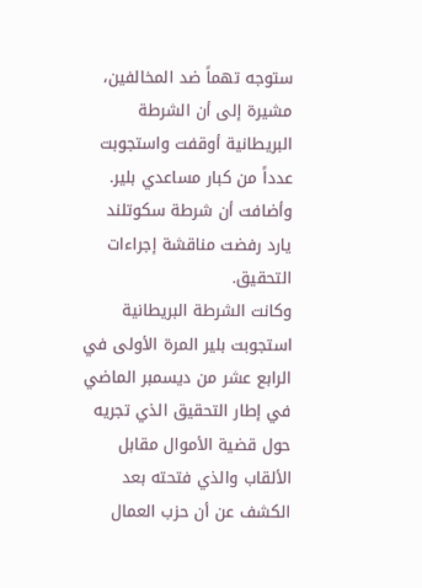ستوجه تهماً ضد المخالفين، مشيرة إلى أن الشرطة البريطانية أوقفت واستجوبت عدداً من كبار مساعدي بلير. وأضافت أن شرطة سكوتلند يارد رفضت مناقشة إجراءات التحقيق.
وكانت الشرطة البريطانية استجوبت بلير المرة الأولى في الرابع عشر من ديسمبر الماضي في إطار التحقيق الذي تجريه حول قضية الأموال مقابل الألقاب والذي فتحته بعد الكشف عن أن حزب العمال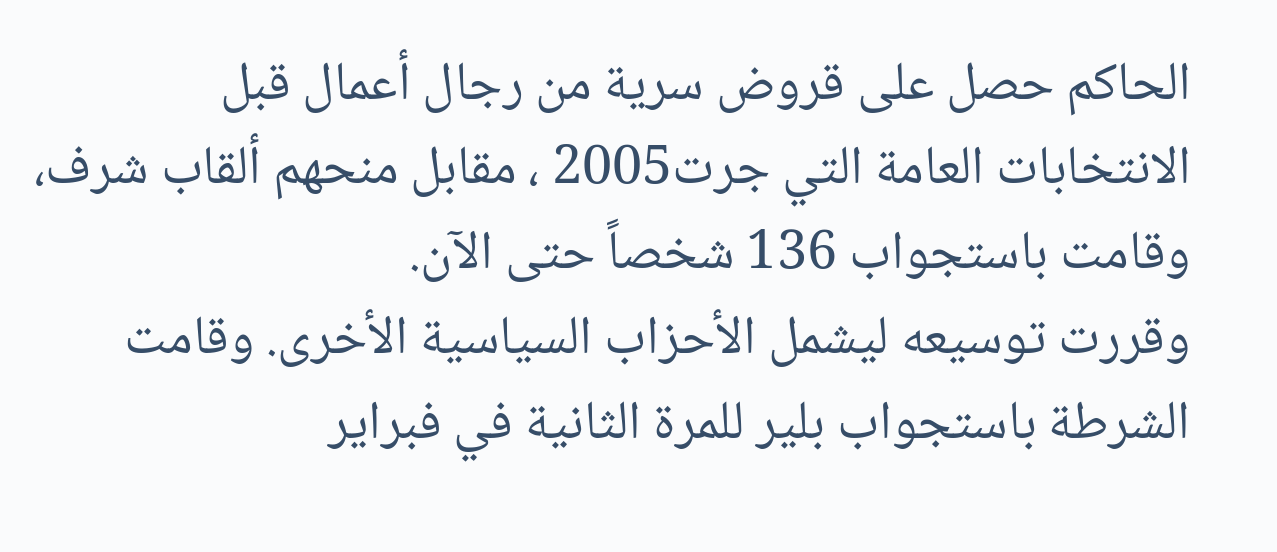الحاكم حصل على قروض سرية من رجال أعمال قبل الانتخابات العامة التي جرت2005 ، مقابل منحهم ألقاب شرف، وقامت باستجواب 136 شخصاً حتى الآن.
وقررت توسيعه ليشمل الأحزاب السياسية الأخرى. وقامت الشرطة باستجواب بلير للمرة الثانية في فبراير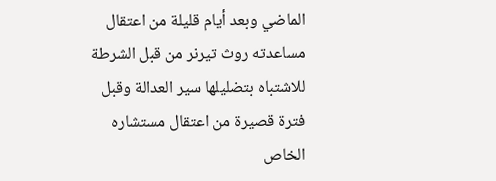الماضي وبعد أيام قليلة من اعتقال مساعدته روث تيرنر من قبل الشرطة للاشتباه بتضليلها سير العدالة وقبل فترة قصيرة من اعتقال مستشاره الخاص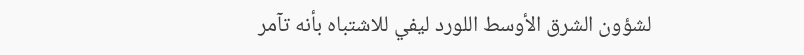لشؤون الشرق الأوسط اللورد ليفي للاشتباه بأنه تآمر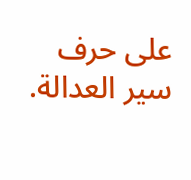على حرف سير العدالة.